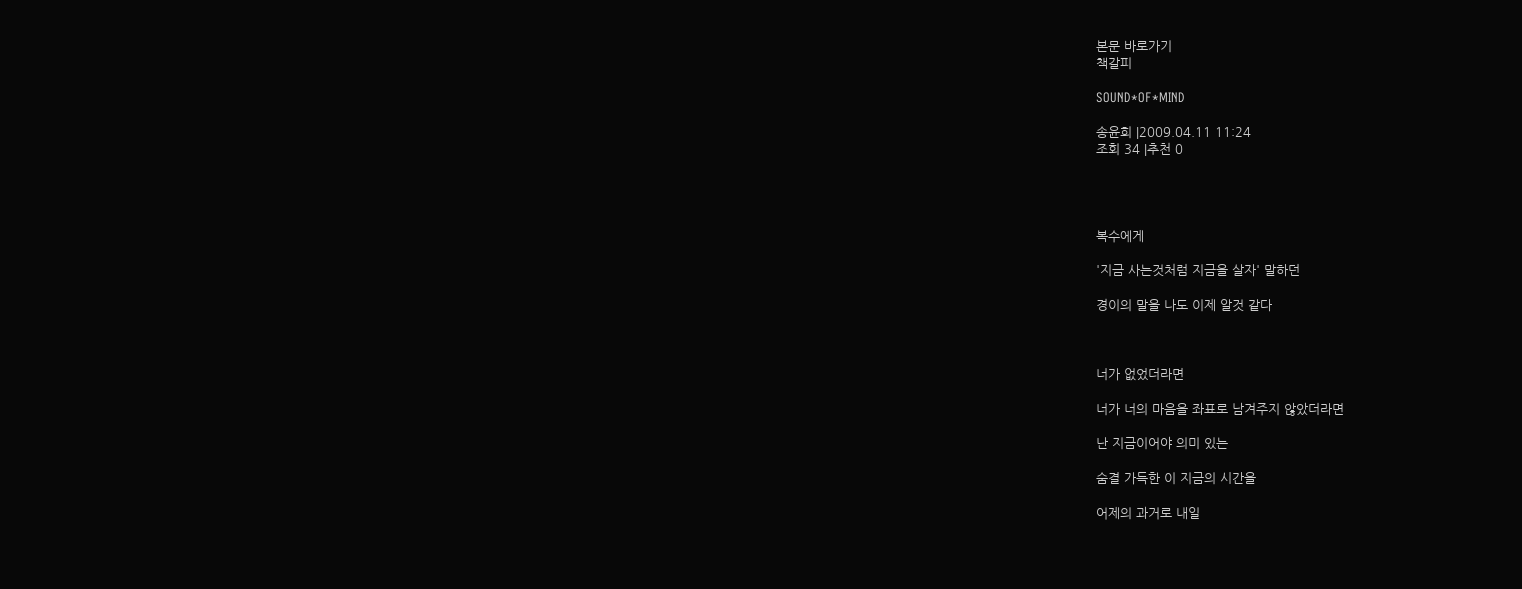본문 바로가기
책갈피

SOUND*OF*MIND

송윤희 |2009.04.11 11:24
조회 34 |추천 0




복수에게

'지금 사는것처럼 지금을 살자' 말하던

경이의 말을 나도 이제 알것 같다



너가 없었더라면

너가 너의 마음을 좌표로 남겨주지 않았더라면

난 지금이어야 의미 있는

숨결 가득한 이 지금의 시간을

어제의 과거로 내일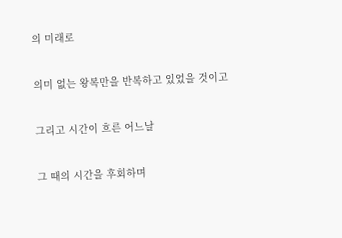의 미래로

의미 없는 왕복만을 반복하고 있었을 것이고

그리고 시간이 흐른 어느날

그 때의 시간을 후회하며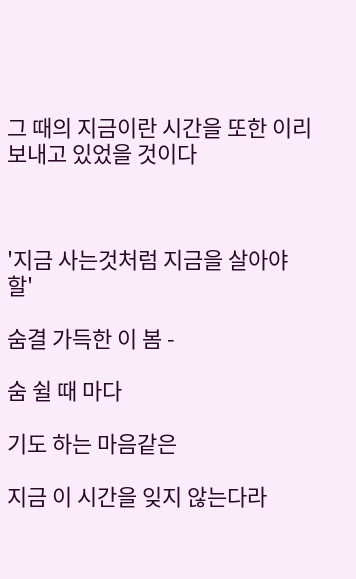그 때의 지금이란 시간을 또한 이리 보내고 있었을 것이다



'지금 사는것처럼 지금을 살아야 할'

숨결 가득한 이 봄 -

숨 쉴 때 마다

기도 하는 마음같은

지금 이 시간을 잊지 않는다라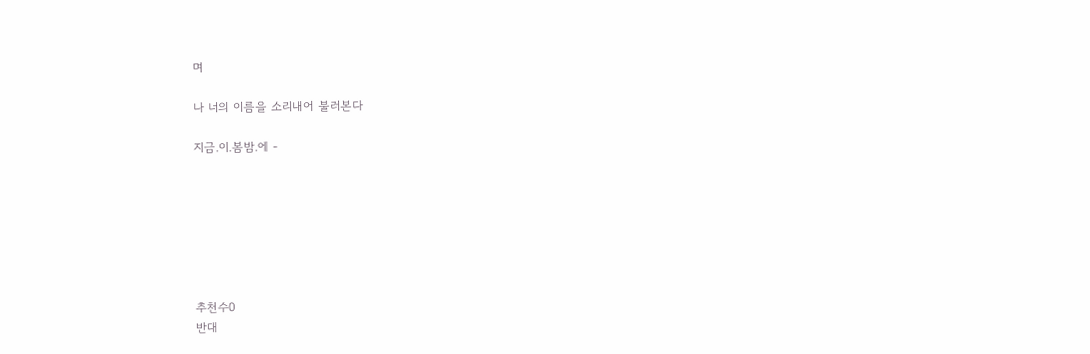며

나 너의 이름을 소리내어 불러본다

지금.이.봄밤.에 -







추천수0
반대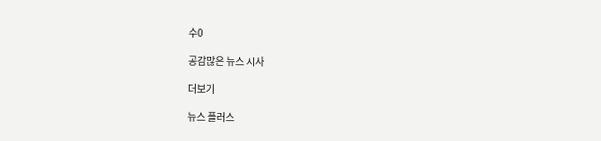수0

공감많은 뉴스 시사

더보기

뉴스 플러스